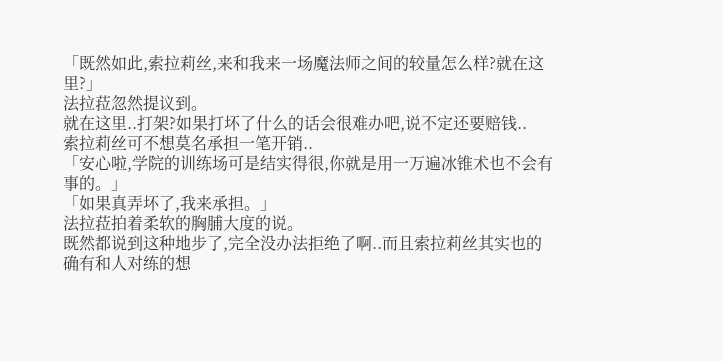「既然如此,索拉莉丝,来和我来一场魔法师之间的较量怎么样?就在这里?」
法拉菈忽然提议到。
就在这里..打架?如果打坏了什么的话会很难办吧,说不定还要赔钱..
索拉莉丝可不想莫名承担一笔开销..
「安心啦,学院的训练场可是结实得很,你就是用一万遍冰锥术也不会有事的。」
「如果真弄坏了,我来承担。」
法拉菈拍着柔软的胸脯大度的说。
既然都说到这种地步了,完全没办法拒绝了啊..而且索拉莉丝其实也的确有和人对练的想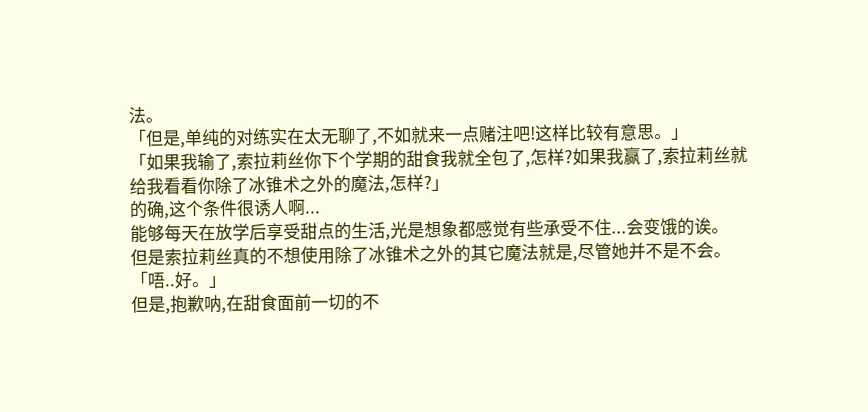法。
「但是,单纯的对练实在太无聊了,不如就来一点赌注吧!这样比较有意思。」
「如果我输了,索拉莉丝你下个学期的甜食我就全包了,怎样?如果我赢了,索拉莉丝就给我看看你除了冰锥术之外的魔法,怎样?」
的确,这个条件很诱人啊...
能够每天在放学后享受甜点的生活,光是想象都感觉有些承受不住...会变饿的诶。
但是索拉莉丝真的不想使用除了冰锥术之外的其它魔法就是,尽管她并不是不会。
「唔..好。」
但是,抱歉呐,在甜食面前一切的不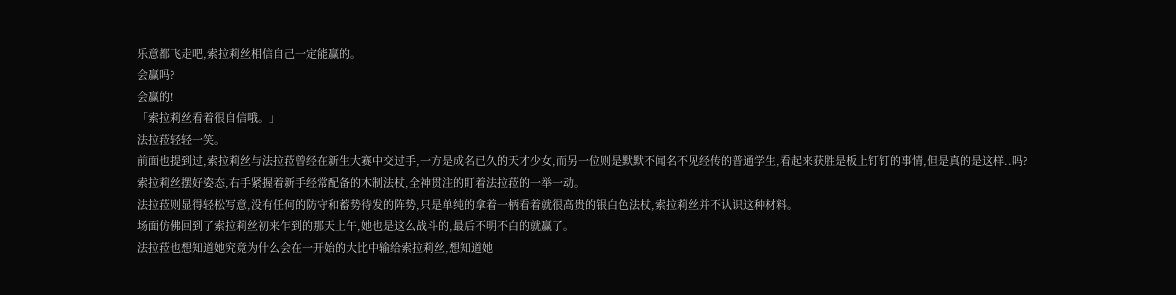乐意都飞走吧,索拉莉丝相信自己一定能赢的。
会赢吗?
会赢的!
「索拉莉丝看着很自信哦。」
法拉菈轻轻一笑。
前面也提到过,索拉莉丝与法拉菈曾经在新生大赛中交过手,一方是成名已久的天才少女,而另一位则是默默不闻名不见经传的普通学生,看起来获胜是板上钉钉的事情,但是真的是这样..吗?
索拉莉丝摆好姿态,右手紧握着新手经常配备的木制法杖,全神贯注的盯着法拉菈的一举一动。
法拉菈则显得轻松写意,没有任何的防守和蓄势待发的阵势,只是单纯的拿着一柄看着就很高贵的银白色法杖,索拉莉丝并不认识这种材料。
场面仿佛回到了索拉莉丝初来乍到的那天上午,她也是这么战斗的,最后不明不白的就赢了。
法拉菈也想知道她究竟为什么会在一开始的大比中输给索拉莉丝,想知道她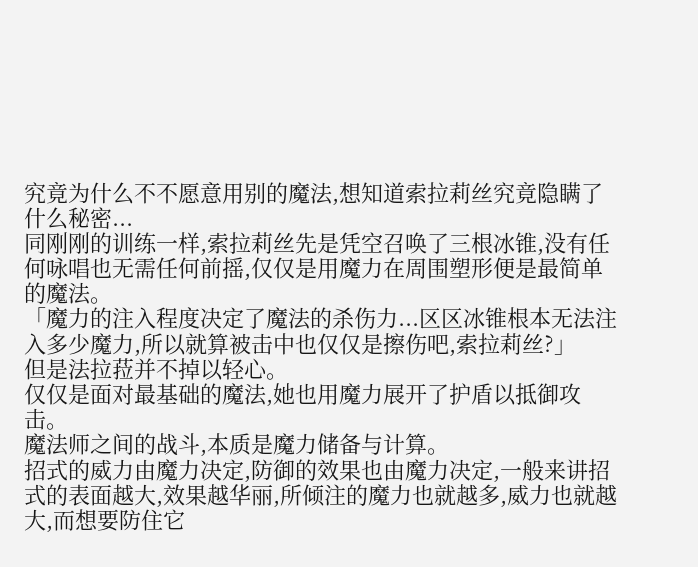究竟为什么不不愿意用别的魔法,想知道索拉莉丝究竟隐瞒了什么秘密...
同刚刚的训练一样,索拉莉丝先是凭空召唤了三根冰锥,没有任何咏唱也无需任何前摇,仅仅是用魔力在周围塑形便是最简单的魔法。
「魔力的注入程度决定了魔法的杀伤力...区区冰锥根本无法注入多少魔力,所以就算被击中也仅仅是擦伤吧,索拉莉丝?」
但是法拉菈并不掉以轻心。
仅仅是面对最基础的魔法,她也用魔力展开了护盾以抵御攻击。
魔法师之间的战斗,本质是魔力储备与计算。
招式的威力由魔力决定,防御的效果也由魔力决定,一般来讲招式的表面越大,效果越华丽,所倾注的魔力也就越多,威力也就越大,而想要防住它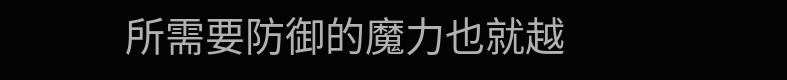所需要防御的魔力也就越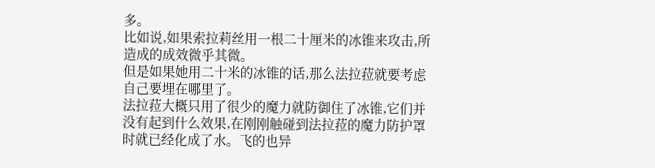多。
比如说,如果索拉莉丝用一根二十厘米的冰锥来攻击,所造成的成效微乎其微。
但是如果她用二十米的冰锥的话,那么法拉菈就要考虑自己要埋在哪里了。
法拉菈大概只用了很少的魔力就防御住了冰锥,它们并没有起到什么效果,在刚刚触碰到法拉菈的魔力防护罩时就已经化成了水。飞的也异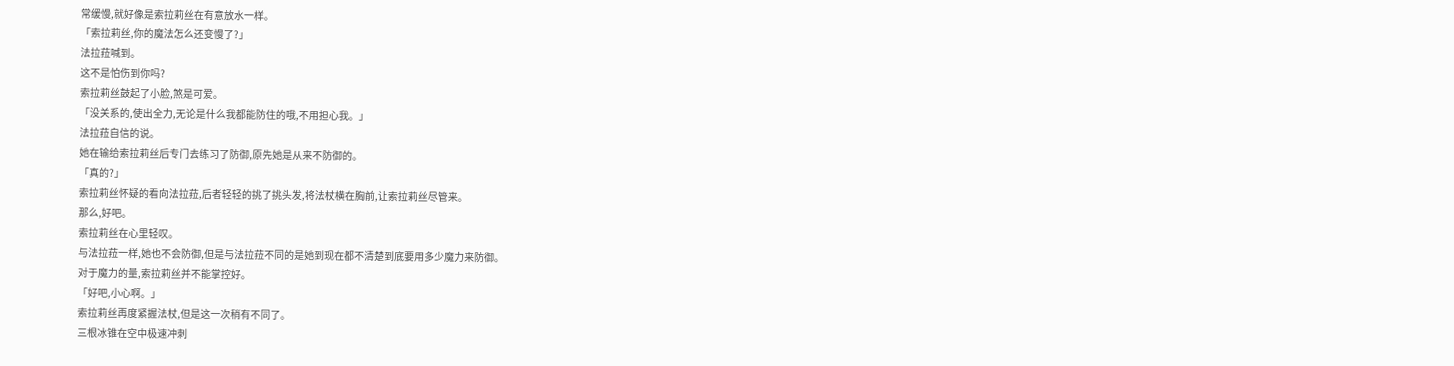常缓慢,就好像是索拉莉丝在有意放水一样。
「索拉莉丝,你的魔法怎么还变慢了?」
法拉菈喊到。
这不是怕伤到你吗?
索拉莉丝鼓起了小脸,煞是可爱。
「没关系的,使出全力,无论是什么我都能防住的哦,不用担心我。」
法拉菈自信的说。
她在输给索拉莉丝后专门去练习了防御,原先她是从来不防御的。
「真的?」
索拉莉丝怀疑的看向法拉菈,后者轻轻的挑了挑头发,将法杖横在胸前,让索拉莉丝尽管来。
那么,好吧。
索拉莉丝在心里轻叹。
与法拉菈一样,她也不会防御,但是与法拉菈不同的是她到现在都不清楚到底要用多少魔力来防御。
对于魔力的量,索拉莉丝并不能掌控好。
「好吧,小心啊。」
索拉莉丝再度紧握法杖,但是这一次稍有不同了。
三根冰锥在空中极速冲刺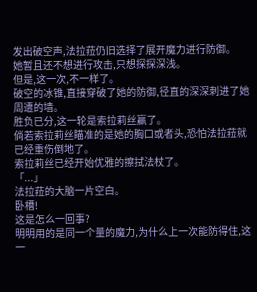发出破空声,法拉菈仍旧选择了展开魔力进行防御。
她暂且还不想进行攻击,只想探探深浅。
但是,这一次,不一样了。
破空的冰锥,直接穿破了她的防御,径直的深深刺进了她周遭的墙。
胜负已分,这一轮是索拉莉丝赢了。
倘若索拉莉丝瞄准的是她的胸口或者头,恐怕法拉菈就已经重伤倒地了。
索拉莉丝已经开始优雅的擦拭法杖了。
「...」
法拉菈的大脑一片空白。
卧槽!
这是怎么一回事?
明明用的是同一个量的魔力,为什么上一次能防得住,这一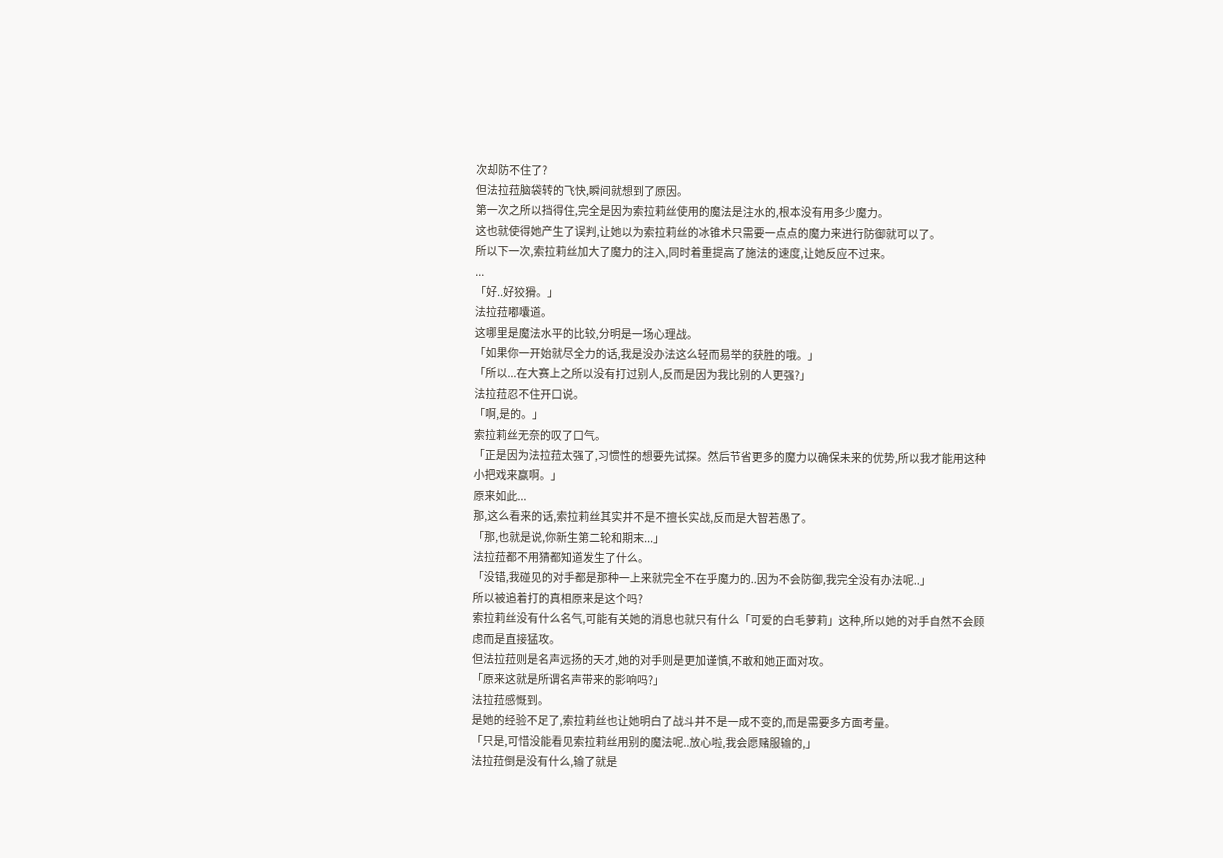次却防不住了?
但法拉菈脑袋转的飞快,瞬间就想到了原因。
第一次之所以挡得住,完全是因为索拉莉丝使用的魔法是注水的,根本没有用多少魔力。
这也就使得她产生了误判,让她以为索拉莉丝的冰锥术只需要一点点的魔力来进行防御就可以了。
所以下一次,索拉莉丝加大了魔力的注入,同时着重提高了施法的速度,让她反应不过来。
...
「好..好狡猾。」
法拉菈嘟囔道。
这哪里是魔法水平的比较,分明是一场心理战。
「如果你一开始就尽全力的话,我是没办法这么轻而易举的获胜的哦。」
「所以...在大赛上之所以没有打过别人,反而是因为我比别的人更强?」
法拉菈忍不住开口说。
「啊,是的。」
索拉莉丝无奈的叹了口气。
「正是因为法拉菈太强了,习惯性的想要先试探。然后节省更多的魔力以确保未来的优势,所以我才能用这种小把戏来赢啊。」
原来如此...
那,这么看来的话,索拉莉丝其实并不是不擅长实战,反而是大智若愚了。
「那,也就是说,你新生第二轮和期末...」
法拉菈都不用猜都知道发生了什么。
「没错,我碰见的对手都是那种一上来就完全不在乎魔力的..因为不会防御,我完全没有办法呢..」
所以被追着打的真相原来是这个吗?
索拉莉丝没有什么名气,可能有关她的消息也就只有什么「可爱的白毛萝莉」这种,所以她的对手自然不会顾虑而是直接猛攻。
但法拉菈则是名声远扬的天才,她的对手则是更加谨慎,不敢和她正面对攻。
「原来这就是所谓名声带来的影响吗?」
法拉菈感慨到。
是她的经验不足了,索拉莉丝也让她明白了战斗并不是一成不变的,而是需要多方面考量。
「只是,可惜没能看见索拉莉丝用别的魔法呢..放心啦,我会愿赌服输的,」
法拉菈倒是没有什么,输了就是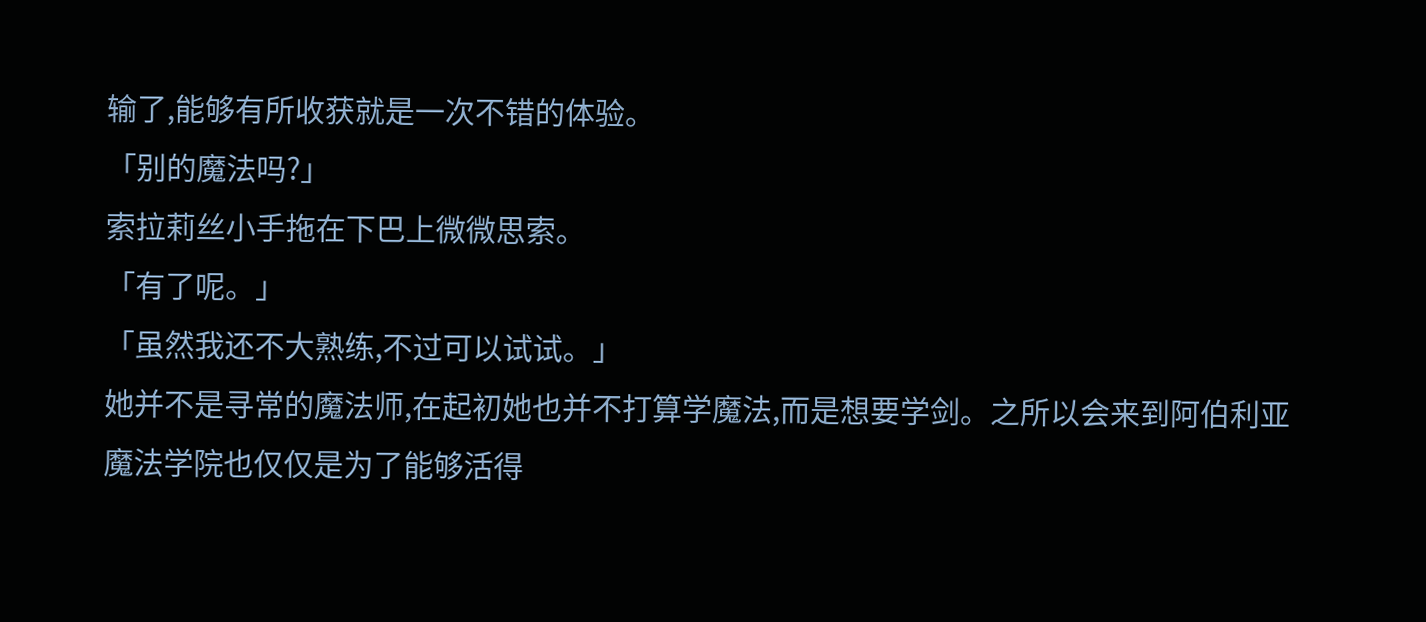输了,能够有所收获就是一次不错的体验。
「别的魔法吗?」
索拉莉丝小手拖在下巴上微微思索。
「有了呢。」
「虽然我还不大熟练,不过可以试试。」
她并不是寻常的魔法师,在起初她也并不打算学魔法,而是想要学剑。之所以会来到阿伯利亚魔法学院也仅仅是为了能够活得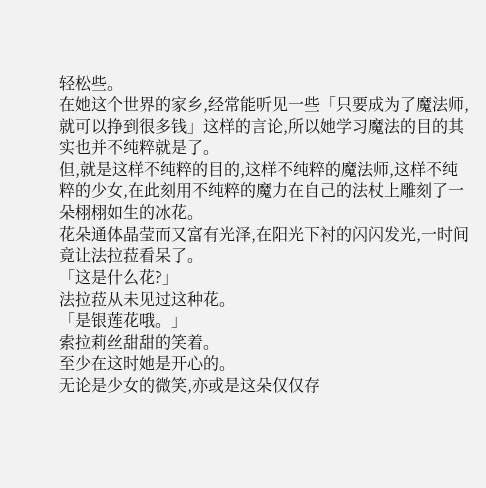轻松些。
在她这个世界的家乡,经常能听见一些「只要成为了魔法师,就可以挣到很多钱」这样的言论,所以她学习魔法的目的其实也并不纯粹就是了。
但,就是这样不纯粹的目的,这样不纯粹的魔法师,这样不纯粹的少女,在此刻用不纯粹的魔力在自己的法杖上雕刻了一朵栩栩如生的冰花。
花朵通体晶莹而又富有光泽,在阳光下衬的闪闪发光,一时间竟让法拉菈看呆了。
「这是什么花?」
法拉菈从未见过这种花。
「是银莲花哦。」
索拉莉丝甜甜的笑着。
至少在这时她是开心的。
无论是少女的微笑,亦或是这朵仅仅存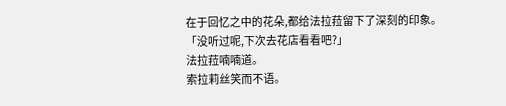在于回忆之中的花朵,都给法拉菈留下了深刻的印象。
「没听过呢,下次去花店看看吧?」
法拉菈喃喃道。
索拉莉丝笑而不语。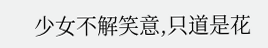少女不解笑意,只道是花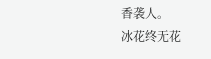香袭人。
冰花终无花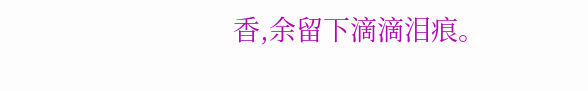香,余留下滴滴泪痕。